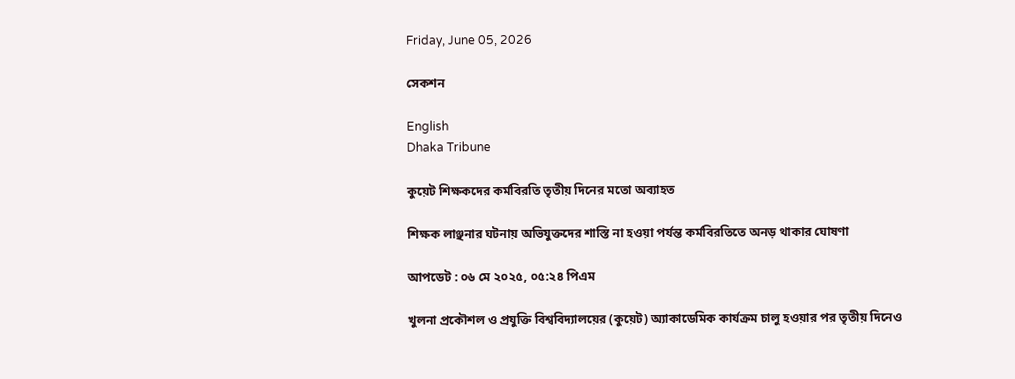Friday, June 05, 2026

সেকশন

English
Dhaka Tribune

কুয়েট শিক্ষকদের কর্মবিরতি তৃতীয় দিনের মতো অব্যাহত

শিক্ষক লাঞ্ছনার ঘটনায় অভিযুক্তদের শাস্তি না হওয়া পর্যন্ত কর্মবিরতিতে অনড় থাকার ঘোষণা

আপডেট : ০৬ মে ২০২৫, ০৫:২৪ পিএম

খুলনা প্রকৌশল ও প্রযুক্তি বিশ্ববিদ্যালয়ের (কুয়েট) অ্যাকাডেমিক কার্যক্রম চালু হওয়ার পর তৃতীয় দিনেও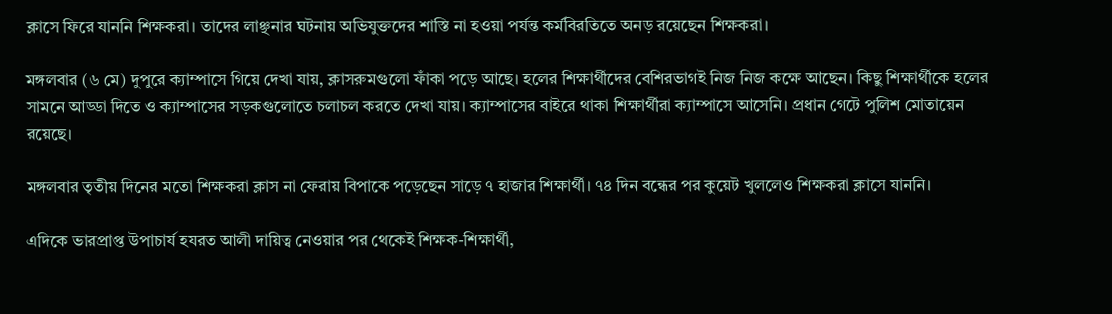ক্লাসে ফিরে যাননি শিক্ষকরা। তাদের লাঞ্ছনার ঘটনায় অভিযুক্তদের শাস্তি না হওয়া পর্যন্ত কর্মবিরতিতে অনড় রয়েছেন শিক্ষকরা।

মঙ্গলবার (৬ মে) দুপুরে ক্যাম্পাসে গিয়ে দেখা যায়, ক্লাসরুমগুলো ফাঁকা পড়ে আছে। হলের শিক্ষার্থীদের বেশিরভাগই নিজ নিজ কক্ষে আছেন। কিছু শিক্ষার্থীকে হলের সামনে আড্ডা দিতে ও ক্যাম্পাসের সড়কগুলোতে চলাচল করতে দেখা যায়। ক্যাম্পাসের বাইরে থাকা শিক্ষার্থীরা ক্যাম্পাসে আসেনি। প্রধান গেটে পুলিশ মোতায়েন রয়েছে।

মঙ্গলবার তৃতীয় দিনের মতো শিক্ষকরা ক্লাস না ফেরায় বিপাকে পড়েছেন সাড়ে ৭ হাজার শিক্ষার্থী। ৭৪ দিন বন্ধের পর কুয়েট খুললেও শিক্ষকরা ক্লাসে যাননি।

এদিকে ভারপ্রাপ্ত উপাচার্য হযরত আলী দায়িত্ব নেওয়ার পর থেকেই শিক্ষক-শিক্ষার্থী,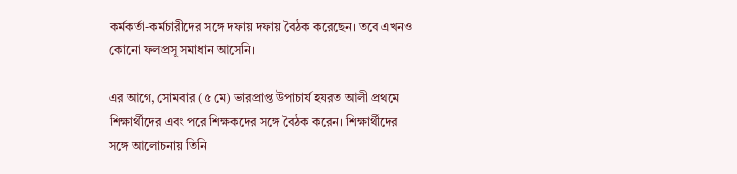কর্মকর্তা-কর্মচারীদের সঙ্গে দফায় দফায় বৈঠক করেছেন। তবে এখনও কোনো ফলপ্রসূ সমাধান আসেনি।

এর আগে, সোমবার (৫ মে) ভারপ্রাপ্ত উপাচার্য হযরত আলী প্রথমে শিক্ষার্থীদের এবং পরে শিক্ষকদের সঙ্গে বৈঠক করেন। শিক্ষার্থীদের সঙ্গে আলোচনায় তিনি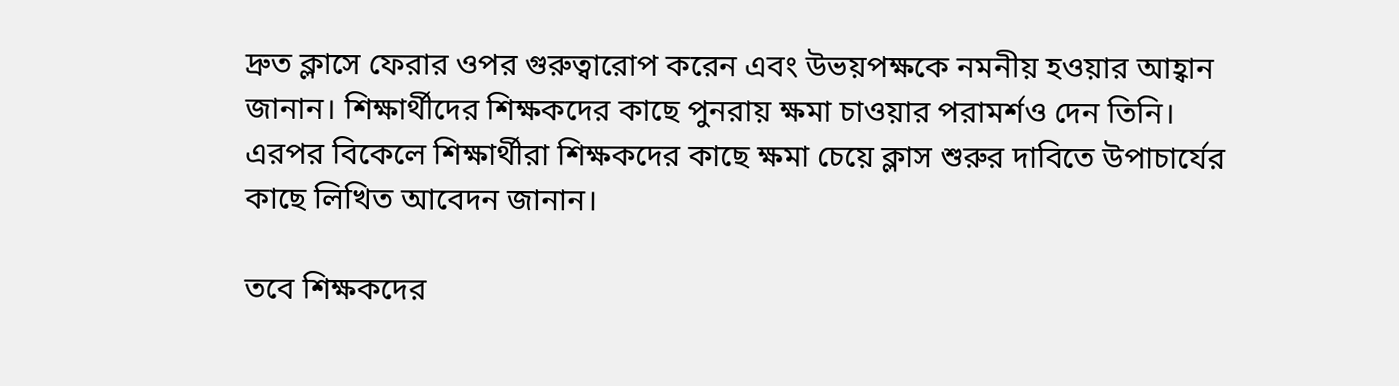দ্রুত ক্লাসে ফেরার ওপর গুরুত্বারোপ করেন এবং উভয়পক্ষকে নমনীয় হওয়ার আহ্বান জানান। শিক্ষার্থীদের শিক্ষকদের কাছে পুনরায় ক্ষমা চাওয়ার পরামর্শও দেন তিনি। এরপর বিকেলে শিক্ষার্থীরা শিক্ষকদের কাছে ক্ষমা চেয়ে ক্লাস শুরুর দাবিতে উপাচার্যের কাছে লিখিত আবেদন জানান।

তবে শিক্ষকদের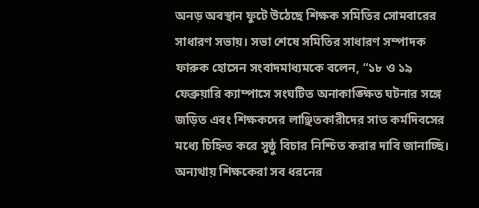অনড় অবস্থান ফুটে উঠেছে শিক্ষক সমিতির সোমবারের সাধারণ সভায়। সভা শেষে সমিতির সাধারণ সম্পাদক ফারুক হোসেন সংবাদমাধ্যমকে বলেন, “১৮ ও ১৯ ফেব্রুয়ারি ক্যাম্পাসে সংঘটিত অনাকাঙ্ক্ষিত ঘটনার সঙ্গে জড়িত এবং শিক্ষকদের লাঞ্ছিতকারীদের সাত কর্মদিবসের মধ্যে চিহ্নিত করে সুষ্ঠু বিচার নিশ্চিত করার দাবি জানাচ্ছি। অন্যথায় শিক্ষকেরা সব ধরনের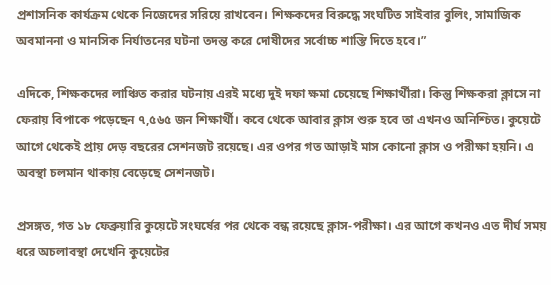প্রশাসনিক কার্যক্রম থেকে নিজেদের সরিয়ে রাখবেন। শিক্ষকদের বিরুদ্ধে সংঘটিত সাইবার বুলিং, সামাজিক অবমাননা ও মানসিক নির্যাতনের ঘটনা তদন্ত করে দোষীদের সর্বোচ্চ শাস্তি দিতে হবে।”

এদিকে, শিক্ষকদের লাঞ্চিত করার ঘটনায় এরই মধ্যে দুই দফা ক্ষমা চেয়েছে শিক্ষার্থীরা। কিন্তু শিক্ষকরা ক্লাসে না ফেরায় বিপাকে পড়েছেন ৭,৫৬৫ জন শিক্ষার্থী। কবে থেকে আবার ক্লাস শুরু হবে তা এখনও অনিশ্চিত। কুয়েটে আগে থেকেই প্রায় দেড় বছরের সেশনজট রয়েছে। এর ওপর গত আড়াই মাস কোনো ক্লাস ও পরীক্ষা হয়নি। এ অবস্থা চলমান থাকায় বেড়েছে সেশনজট।

প্রসঙ্গত, গত ১৮ ফেব্রুয়ারি কুয়েটে সংঘর্ষের পর থেকে বন্ধ রয়েছে ক্লাস-পরীক্ষা। এর আগে কখনও এত দীর্ঘ সময় ধরে অচলাবস্থা দেখেনি কুয়েটের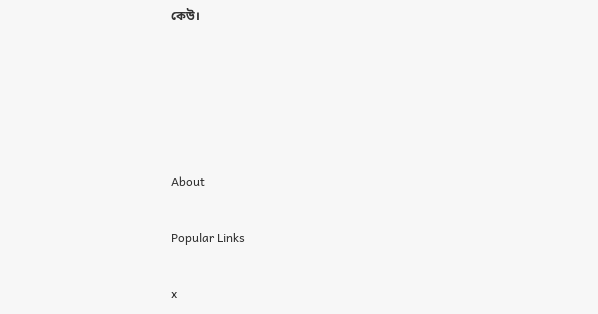কেউ।





About

Popular Links

x